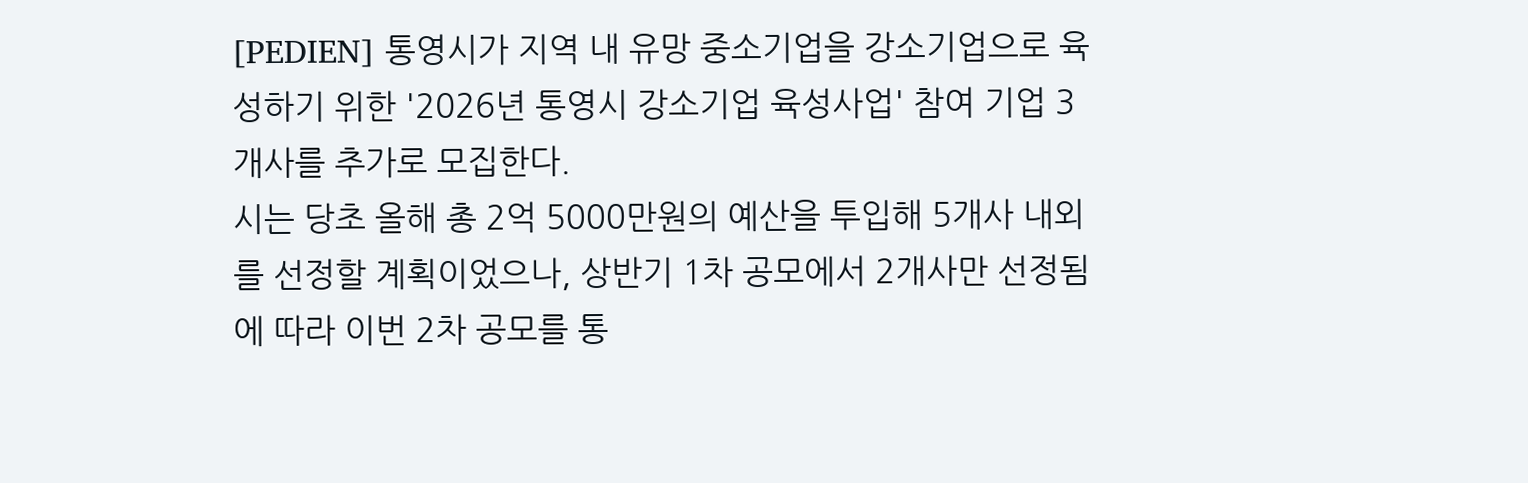[PEDIEN] 통영시가 지역 내 유망 중소기업을 강소기업으로 육성하기 위한 '2026년 통영시 강소기업 육성사업' 참여 기업 3개사를 추가로 모집한다.
시는 당초 올해 총 2억 5000만원의 예산을 투입해 5개사 내외를 선정할 계획이었으나, 상반기 1차 공모에서 2개사만 선정됨에 따라 이번 2차 공모를 통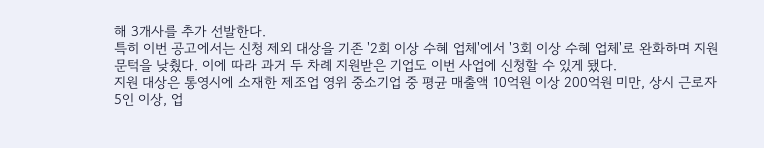해 3개사를 추가 선발한다.
특히 이번 공고에서는 신청 제외 대상을 기존 '2회 이상 수혜 업체'에서 '3회 이상 수혜 업체'로 완화하며 지원 문턱을 낮췄다. 이에 따라 과거 두 차례 지원받은 기업도 이번 사업에 신청할 수 있게 됐다.
지원 대상은 통영시에 소재한 제조업 영위 중소기업 중 평균 매출액 10억원 이상 200억원 미만, 상시 근로자 5인 이상, 업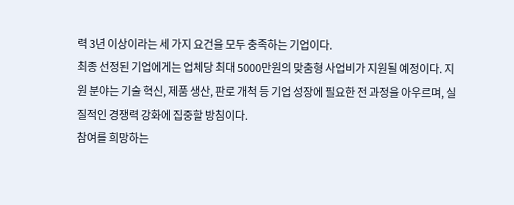력 3년 이상이라는 세 가지 요건을 모두 충족하는 기업이다.
최종 선정된 기업에게는 업체당 최대 5000만원의 맞춤형 사업비가 지원될 예정이다. 지원 분야는 기술 혁신, 제품 생산, 판로 개척 등 기업 성장에 필요한 전 과정을 아우르며, 실질적인 경쟁력 강화에 집중할 방침이다.
참여를 희망하는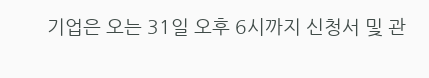기업은 오는 31일 오후 6시까지 신청서 및 관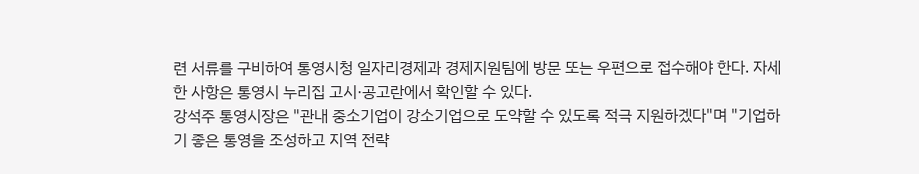련 서류를 구비하여 통영시청 일자리경제과 경제지원팀에 방문 또는 우편으로 접수해야 한다. 자세한 사항은 통영시 누리집 고시·공고란에서 확인할 수 있다.
강석주 통영시장은 "관내 중소기업이 강소기업으로 도약할 수 있도록 적극 지원하겠다"며 "기업하기 좋은 통영을 조성하고 지역 전략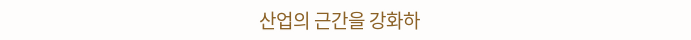산업의 근간을 강화하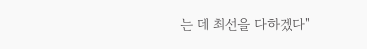는 데 최선을 다하겠다"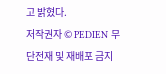고 밝혔다.
저작권자 © PEDIEN 무단전재 및 재배포 금지